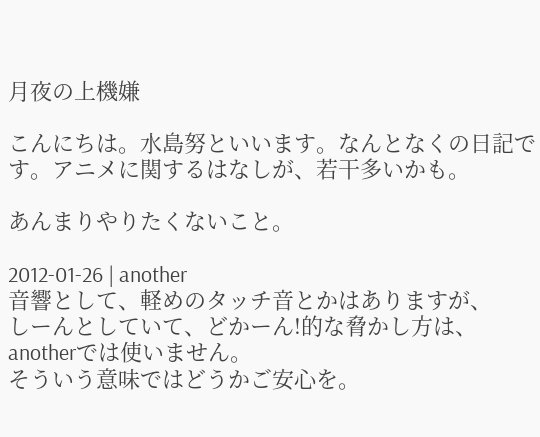月夜の上機嫌

こんにちは。水島努といいます。なんとなくの日記です。アニメに関するはなしが、若干多いかも。

あんまりやりたくないこと。

2012-01-26 | another
音響として、軽めのタッチ音とかはありますが、
しーんとしていて、どかーん!的な脅かし方は、anotherでは使いません。
そういう意味ではどうかご安心を。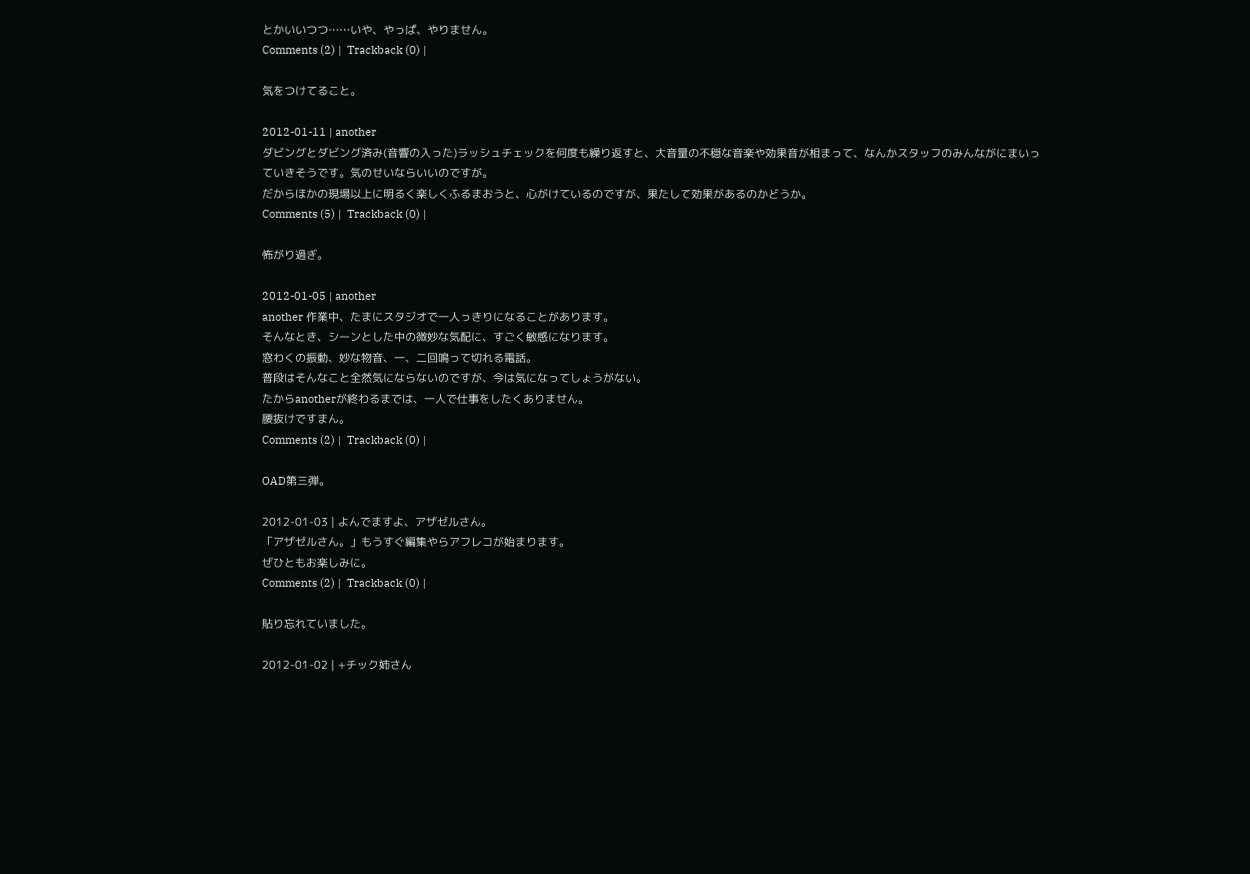とかいいつつ……いや、やっぱ、やりません。
Comments (2) |  Trackback (0) |

気をつけてること。

2012-01-11 | another
ダビングとダビング済み(音響の入った)ラッシュチェックを何度も繰り返すと、大音量の不穏な音楽や効果音が相まって、なんかスタッフのみんながにまいっていきそうです。気のせいならいいのですが。
だからほかの現場以上に明るく楽しくふるまおうと、心がけているのですが、果たして効果があるのかどうか。
Comments (5) |  Trackback (0) |

怖がり過ぎ。

2012-01-05 | another
another 作業中、たまにスタジオで一人っきりになることがあります。
そんなとき、シーンとした中の微妙な気配に、すごく敏感になります。
窓わくの振動、妙な物音、一、二回鳴って切れる電話。
普段はそんなこと全然気にならないのですが、今は気になってしょうがない。
たからanotherが終わるまでは、一人で仕事をしたくありません。
腰抜けですまん。
Comments (2) |  Trackback (0) |

OAD第三弾。

2012-01-03 | よんでますよ、アザゼルさん。
「アザゼルさん。」もうすぐ編集やらアフレコが始まります。
ぜひともお楽しみに。
Comments (2) |  Trackback (0) |

貼り忘れていました。

2012-01-02 | +チック姉さん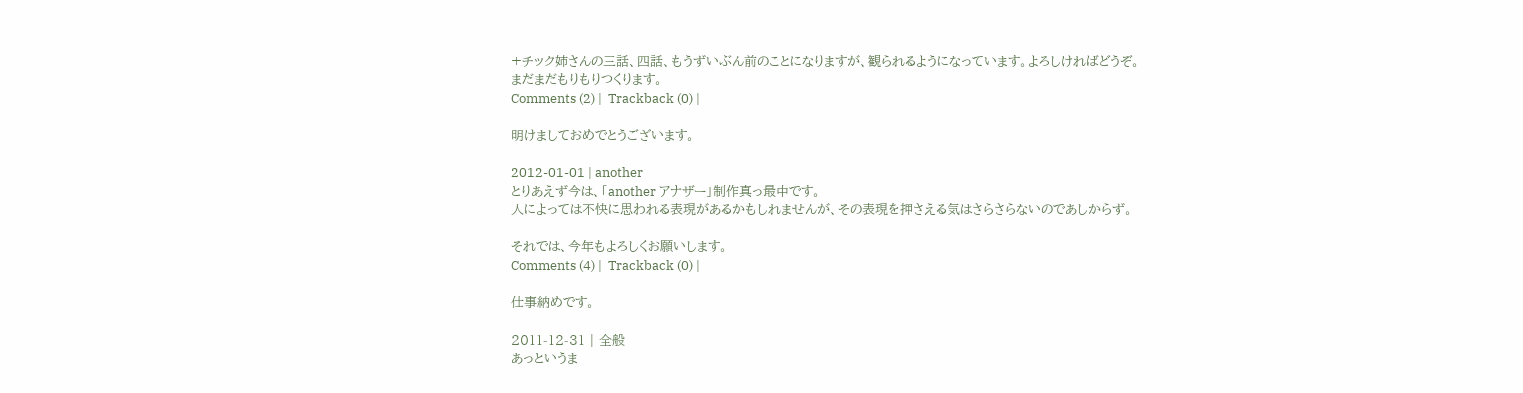+チック姉さんの三話、四話、もうずいぶん前のことになりますが、観られるようになっています。よろしければどうぞ。
まだまだもりもりつくります。
Comments (2) |  Trackback (0) |

明けましておめでとうございます。

2012-01-01 | another
とりあえず今は、「another アナザー」制作真っ最中です。
人によっては不快に思われる表現があるかもしれませんが、その表現を押さえる気はさらさらないのであしからず。

それでは、今年もよろしくお願いします。
Comments (4) |  Trackback (0) |

仕事納めです。

2011-12-31 | 全般
あっというま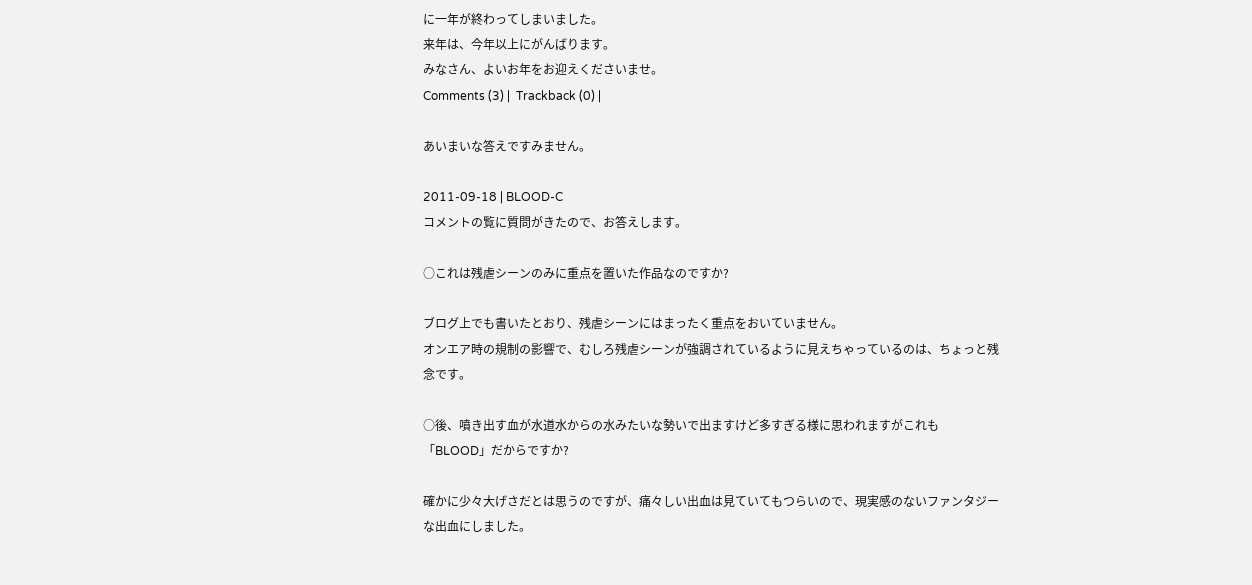に一年が終わってしまいました。
来年は、今年以上にがんばります。
みなさん、よいお年をお迎えくださいませ。
Comments (3) |  Trackback (0) |

あいまいな答えですみません。

2011-09-18 | BLOOD-C
コメントの覧に質問がきたので、お答えします。

○これは残虐シーンのみに重点を置いた作品なのですか?

ブログ上でも書いたとおり、残虐シーンにはまったく重点をおいていません。
オンエア時の規制の影響で、むしろ残虐シーンが強調されているように見えちゃっているのは、ちょっと残念です。

○後、噴き出す血が水道水からの水みたいな勢いで出ますけど多すぎる様に思われますがこれも「BLOOD」だからですか?

確かに少々大げさだとは思うのですが、痛々しい出血は見ていてもつらいので、現実感のないファンタジーな出血にしました。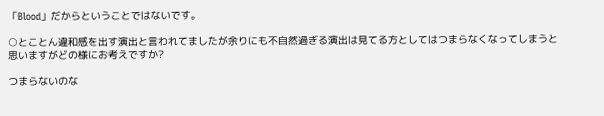「Blood」だからということではないです。

○とことん違和感を出す演出と言われてましたが余りにも不自然過ぎる演出は見てる方としてはつまらなくなってしまうと思いますがどの様にお考えですか?

つまらないのな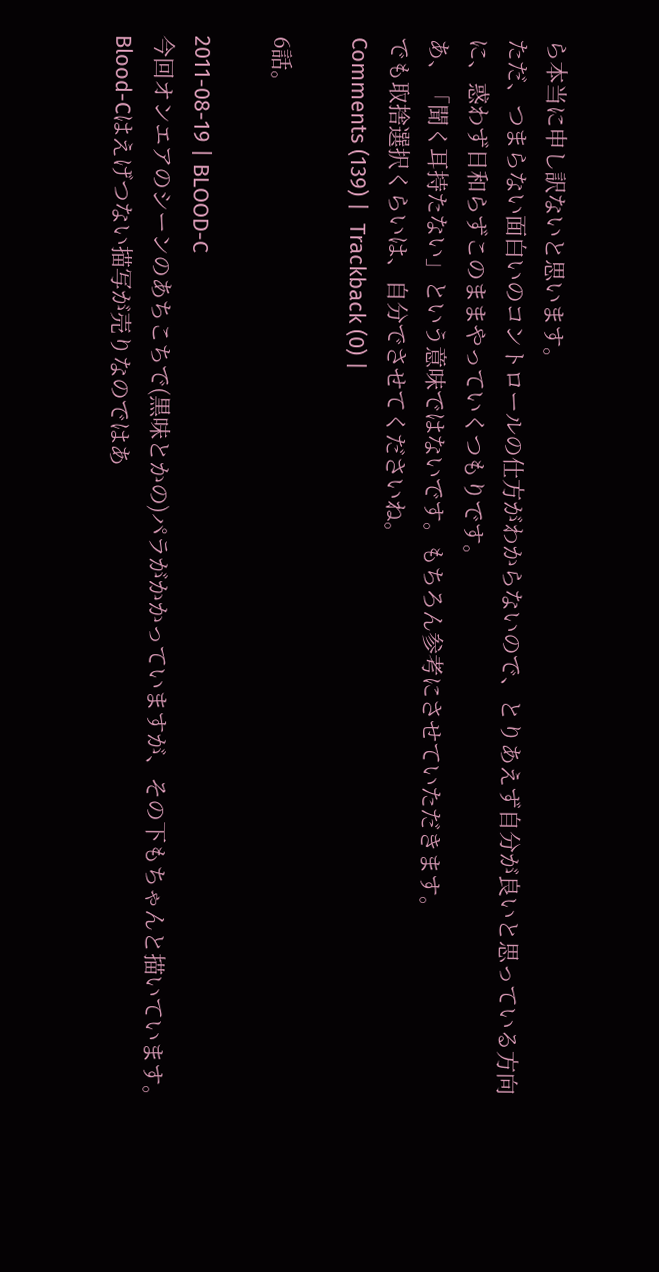ら本当に申し訳ないと思います。
ただ、つまらない面白いのコントロールの仕方がわからないので、とりあえず自分が良いと思っている方向に、惑わず日和らずこのままやっていくつもりです。
あ、「聞く耳持たない」という意味ではないです。もちろん参考にさせていただきます。
でも取捨選択くらいは、自分でさせてくださいね。
Comments (139) |  Trackback (0) |

6話。

2011-08-19 | BLOOD-C
今回オンエアのシーンのあちこちで(黒味とかの)パラがかかっていますが、その下もちゃんと描いています。
Blood-Cはえげつない描写が売りなのではあ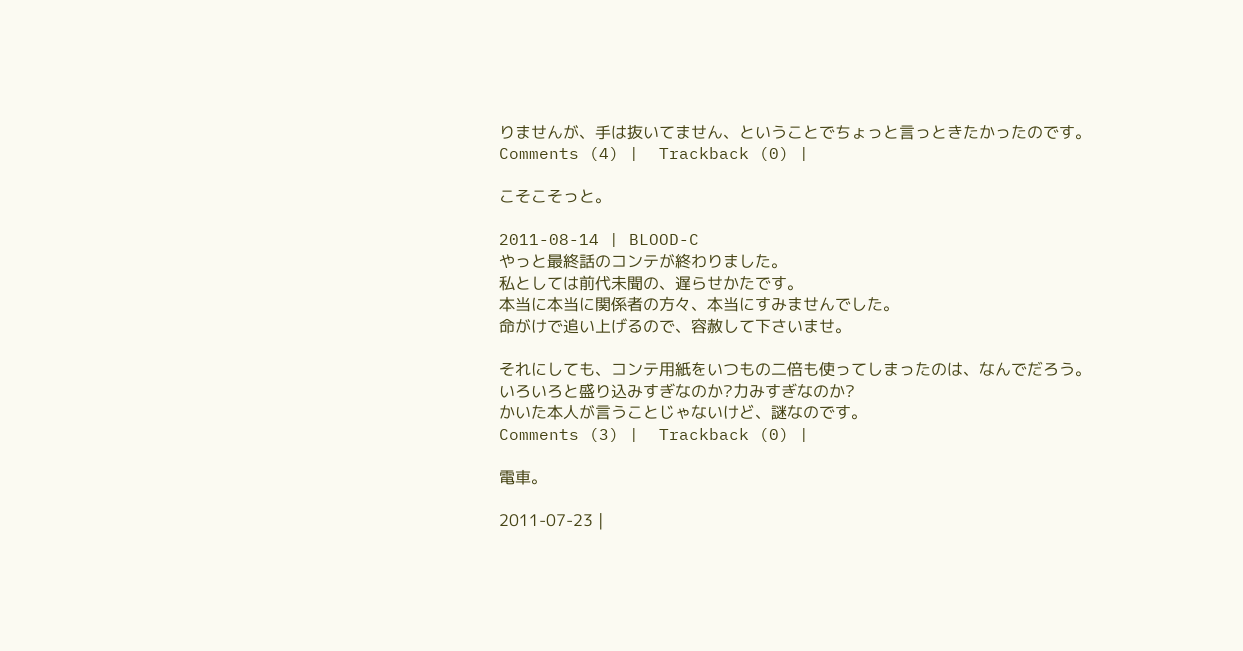りませんが、手は抜いてません、ということでちょっと言っときたかったのです。
Comments (4) |  Trackback (0) |

こそこそっと。

2011-08-14 | BLOOD-C
やっと最終話のコンテが終わりました。
私としては前代未聞の、遅らせかたです。
本当に本当に関係者の方々、本当にすみませんでした。
命がけで追い上げるので、容赦して下さいませ。

それにしても、コンテ用紙をいつもの二倍も使ってしまったのは、なんでだろう。
いろいろと盛り込みすぎなのか?力みすぎなのか?
かいた本人が言うことじゃないけど、謎なのです。
Comments (3) |  Trackback (0) |

電車。

2011-07-23 |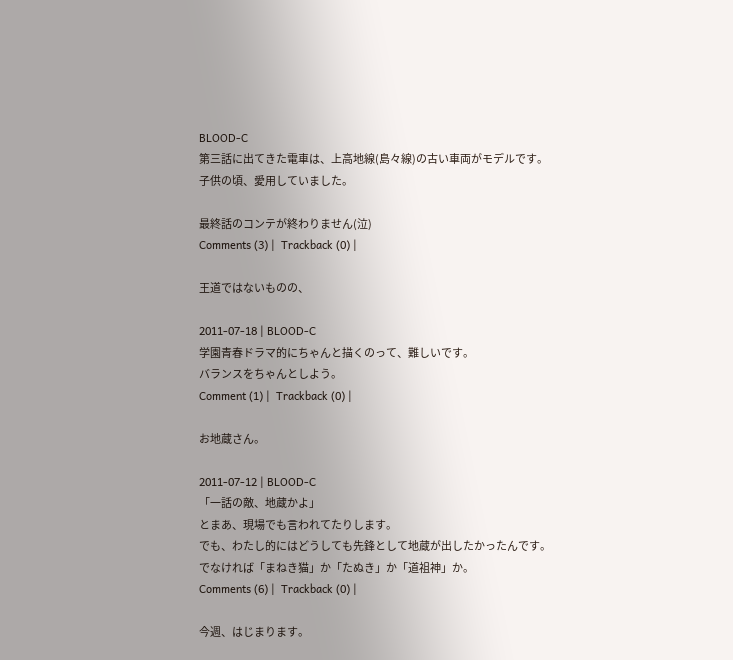BLOOD-C
第三話に出てきた電車は、上高地線(島々線)の古い車両がモデルです。
子供の頃、愛用していました。

最終話のコンテが終わりません(泣)
Comments (3) |  Trackback (0) |

王道ではないものの、

2011-07-18 | BLOOD-C
学園青春ドラマ的にちゃんと描くのって、難しいです。
バランスをちゃんとしよう。
Comment (1) |  Trackback (0) |

お地蔵さん。

2011-07-12 | BLOOD-C
「一話の敵、地蔵かよ」
とまあ、現場でも言われてたりします。
でも、わたし的にはどうしても先鋒として地蔵が出したかったんです。
でなければ「まねき猫」か「たぬき」か「道祖神」か。
Comments (6) |  Trackback (0) |

今週、はじまります。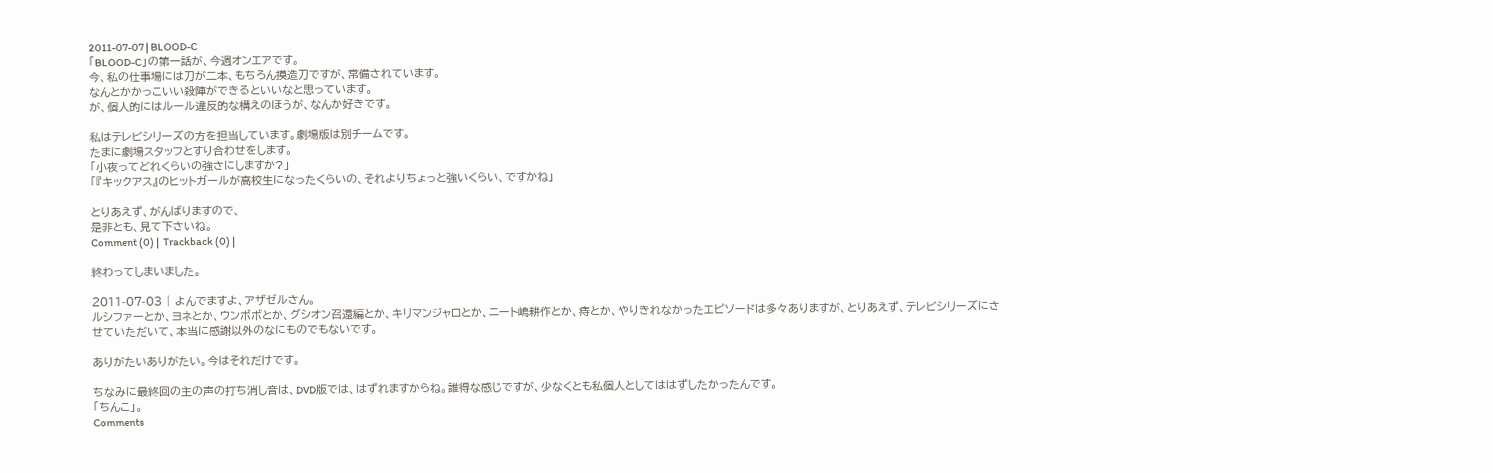2011-07-07 | BLOOD-C
「BLOOD-C」の第一話が、今週オンエアです。
今、私の仕事場には刀が二本、もちろん摸造刀ですが、常備されています。
なんとかかっこいい殺陣ができるといいなと思っています。
が、個人的にはルール違反的な構えのほうが、なんか好きです。

私はテレビシリーズの方を担当しています。劇場版は別チームです。
たまに劇場スタッフとすり合わせをします。
「小夜ってどれくらいの強さにしますか?」
「『キックアス』のヒットガールが高校生になったくらいの、それよりちょっと強いくらい、ですかね」

とりあえず、がんばりますので、
是非とも、見て下さいね。
Comment (0) |  Trackback (0) |

終わってしまいました。

2011-07-03 | よんでますよ、アザゼルさん。
ルシファーとか、ヨネとか、ウンボボとか、グシオン召還編とか、キリマンジャロとか、ニート嶋耕作とか、痔とか、やりきれなかったエピソードは多々ありますが、とりあえず、テレビシリーズにさせていただいて、本当に感謝以外のなにものでもないです。

ありがたいありがたい。今はそれだけです。

ちなみに最終回の主の声の打ち消し音は、DVD版では、はずれますからね。誰得な感じですが、少なくとも私個人としてははずしたかったんです。
「ちんこ」。
Comments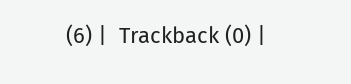(6) |  Trackback (0) |